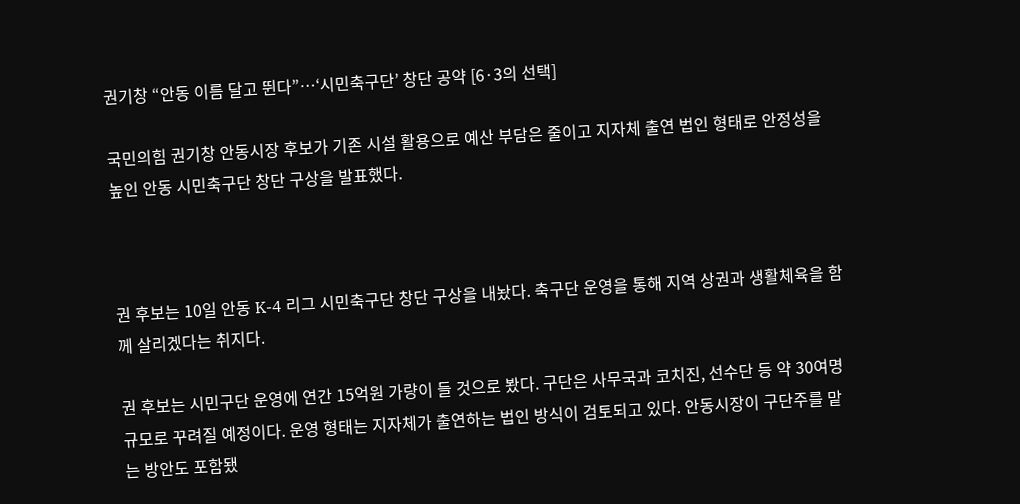권기창 “안동 이름 달고 뛴다”…‘시민축구단’ 창단 공약 [6·3의 선택]

국민의힘 권기창 안동시장 후보가 기존 시설 활용으로 예산 부담은 줄이고 지자체 출연 법인 형태로 안정성을 높인 안동 시민축구단 창단 구상을 발표했다.



권 후보는 10일 안동 K-4 리그 시민축구단 창단 구상을 내놨다. 축구단 운영을 통해 지역 상권과 생활체육을 함께 살리겠다는 취지다.

권 후보는 시민구단 운영에 연간 15억원 가량이 들 것으로 봤다. 구단은 사무국과 코치진, 선수단 등 약 30여명 규모로 꾸려질 예정이다. 운영 형태는 지자체가 출연하는 법인 방식이 검토되고 있다. 안동시장이 구단주를 맡는 방안도 포함됐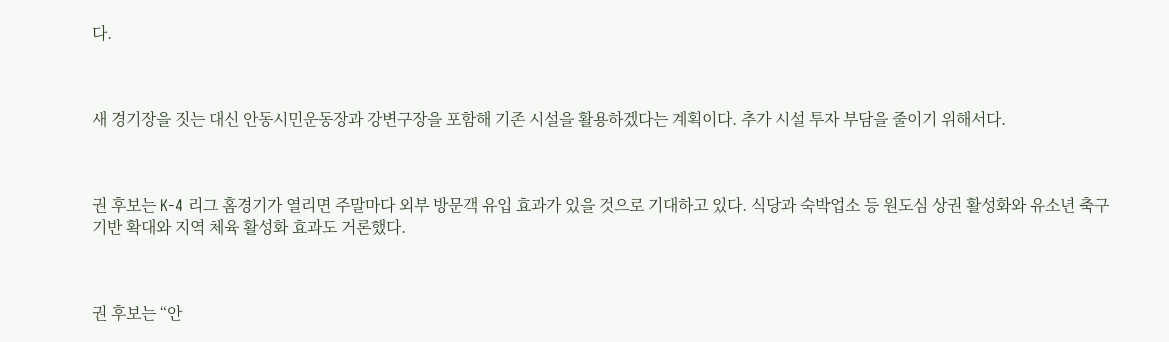다.



새 경기장을 짓는 대신 안동시민운동장과 강변구장을 포함해 기존 시설을 활용하겠다는 계획이다. 추가 시설 투자 부담을 줄이기 위해서다.



권 후보는 K-4 리그 홈경기가 열리면 주말마다 외부 방문객 유입 효과가 있을 것으로 기대하고 있다. 식당과 숙박업소 등 원도심 상권 활성화와 유소년 축구 기반 확대와 지역 체육 활성화 효과도 거론했다.



권 후보는 “안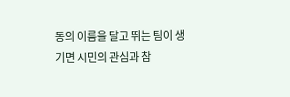동의 이름을 달고 뛰는 팀이 생기면 시민의 관심과 참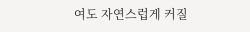여도 자연스럽게 커질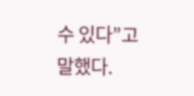수 있다”고 말했다.